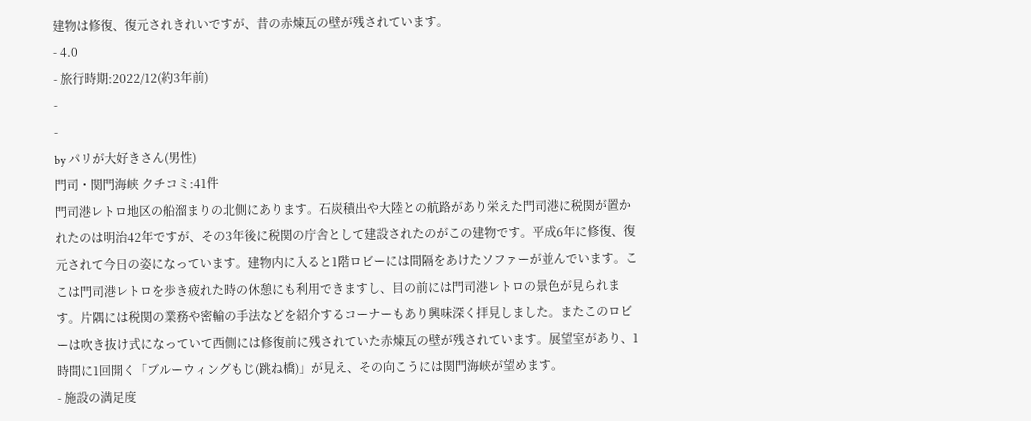建物は修復、復元されきれいですが、昔の赤煉瓦の壁が残されています。
- 4.0
- 旅行時期:2022/12(約3年前)
-
-
by パリが大好きさん(男性)
門司・関門海峡 クチコミ:41件
門司港レトロ地区の船溜まりの北側にあります。石炭積出や大陸との航路があり栄えた門司港に税関が置かれたのは明治42年ですが、その3年後に税関の庁舎として建設されたのがこの建物です。平成6年に修復、復元されて今日の姿になっています。建物内に入ると1階ロビーには間隔をあけたソファーが並んでいます。ここは門司港レトロを歩き疲れた時の休憩にも利用できますし、目の前には門司港レトロの景色が見られます。片隅には税関の業務や密輸の手法などを紹介するコーナーもあり興味深く拝見しました。またこのロビーは吹き抜け式になっていて西側には修復前に残されていた赤煉瓦の壁が残されています。展望室があり、1時間に1回開く「ブルーウィングもじ(跳ね橋)」が見え、その向こうには関門海峡が望めます。
- 施設の満足度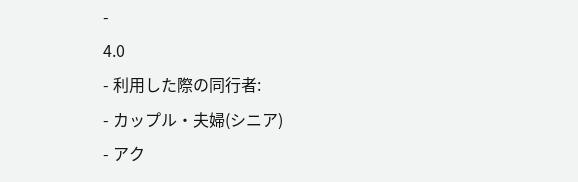-
4.0
- 利用した際の同行者:
- カップル・夫婦(シニア)
- アク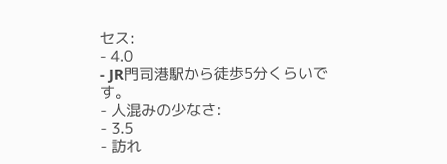セス:
- 4.0
- JR門司港駅から徒歩5分くらいです。
- 人混みの少なさ:
- 3.5
- 訪れ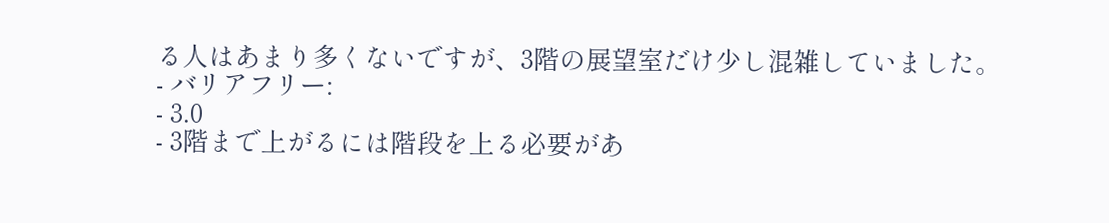る人はあまり多くないですが、3階の展望室だけ少し混雑していました。
- バリアフリー:
- 3.0
- 3階まで上がるには階段を上る必要があ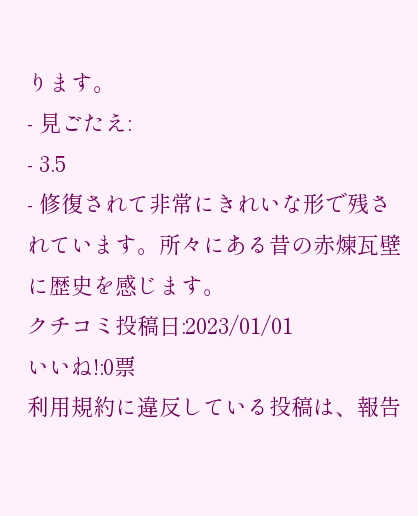ります。
- 見ごたえ:
- 3.5
- 修復されて非常にきれいな形で残されています。所々にある昔の赤煉瓦壁に歴史を感じます。
クチコミ投稿日:2023/01/01
いいね!:0票
利用規約に違反している投稿は、報告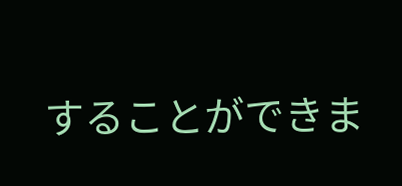することができま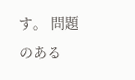す。 問題のある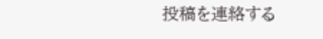投稿を連絡する